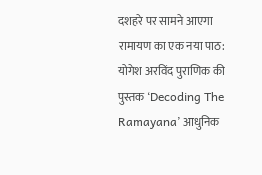दशहरे पर सामने आएगा रामायण का एक नया पाठ: योगेश अरविंद पुराणिक की पुस्तक ‘Decoding The Ramayana’ आधुनिक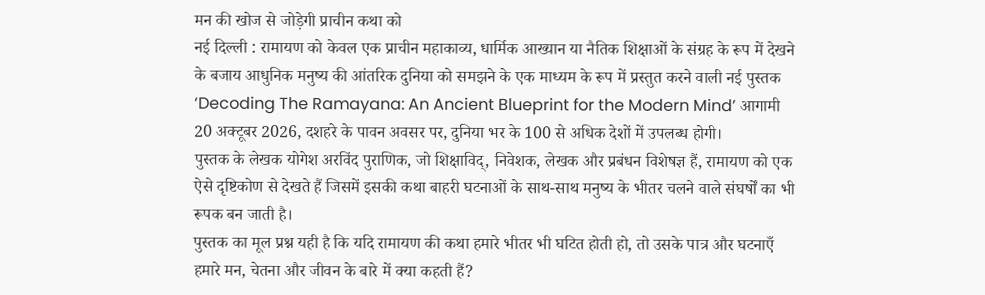मन की खोज से जोड़ेगी प्राचीन कथा को
नई दिल्ली : रामायण को केवल एक प्राचीन महाकाव्य, धार्मिक आख्यान या नैतिक शिक्षाओं के संग्रह के रूप में देखने के बजाय आधुनिक मनुष्य की आंतरिक दुनिया को समझने के एक माध्यम के रूप में प्रस्तुत करने वाली नई पुस्तक ‘Decoding The Ramayana: An Ancient Blueprint for the Modern Mind’ आगामी 20 अक्टूबर 2026, दशहरे के पावन अवसर पर, दुनिया भर के 100 से अधिक देशों में उपलब्ध होगी।
पुस्तक के लेखक योगेश अरविंद पुराणिक, जो शिक्षाविद्, निवेशक, लेखक और प्रबंधन विशेषज्ञ हैं, रामायण को एक ऐसे दृष्टिकोण से देखते हैं जिसमें इसकी कथा बाहरी घटनाओं के साथ-साथ मनुष्य के भीतर चलने वाले संघर्षों का भी रूपक बन जाती है।
पुस्तक का मूल प्रश्न यही है कि यदि रामायण की कथा हमारे भीतर भी घटित होती हो, तो उसके पात्र और घटनाएँ हमारे मन, चेतना और जीवन के बारे में क्या कहती हैं?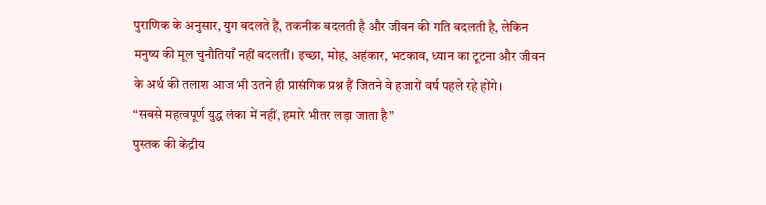पुराणिक के अनुसार, युग बदलते हैं, तकनीक बदलती है और जीवन की गति बदलती है, लेकिन मनुष्य की मूल चुनौतियाँ नहीं बदलतीं। इच्छा, मोह, अहंकार, भटकाव, ध्यान का टूटना और जीवन के अर्थ की तलाश आज भी उतने ही प्रासंगिक प्रश्न हैं जितने वे हजारों वर्ष पहले रहे होंगे।
“सबसे महत्वपूर्ण युद्ध लंका में नहीं, हमारे भीतर लड़ा जाता है”
पुस्तक की केंद्रीय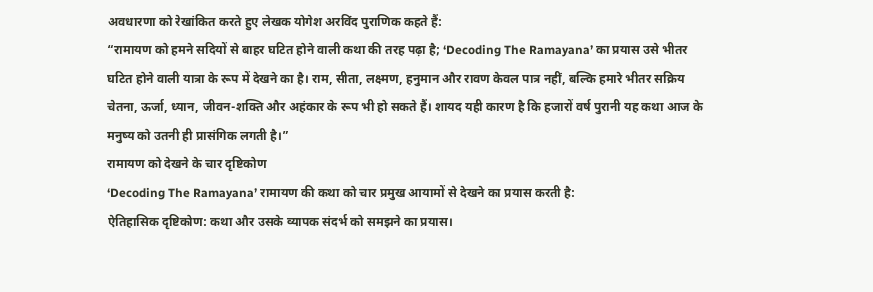अवधारणा को रेखांकित करते हुए लेखक योगेश अरविंद पुराणिक कहते हैं:
“रामायण को हमने सदियों से बाहर घटित होने वाली कथा की तरह पढ़ा है; ‘Decoding The Ramayana’ का प्रयास उसे भीतर घटित होने वाली यात्रा के रूप में देखने का है। राम, सीता, लक्ष्मण, हनुमान और रावण केवल पात्र नहीं, बल्कि हमारे भीतर सक्रिय चेतना, ऊर्जा, ध्यान, जीवन-शक्ति और अहंकार के रूप भी हो सकते हैं। शायद यही कारण है कि हजारों वर्ष पुरानी यह कथा आज के मनुष्य को उतनी ही प्रासंगिक लगती है।”
रामायण को देखने के चार दृष्टिकोण
‘Decoding The Ramayana’ रामायण की कथा को चार प्रमुख आयामों से देखने का प्रयास करती है:
ऐतिहासिक दृष्टिकोण: कथा और उसके व्यापक संदर्भ को समझने का प्रयास।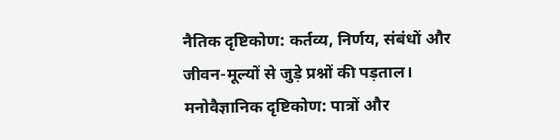नैतिक दृष्टिकोण: कर्तव्य, निर्णय, संबंधों और जीवन-मूल्यों से जुड़े प्रश्नों की पड़ताल।
मनोवैज्ञानिक दृष्टिकोण: पात्रों और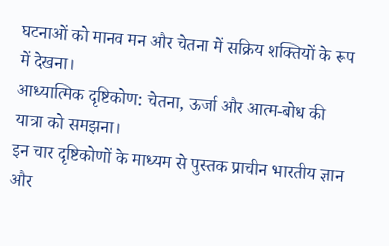घटनाओं को मानव मन और चेतना में सक्रिय शक्तियों के रूप में देखना।
आध्यात्मिक दृष्टिकोण: चेतना, ऊर्जा और आत्म-बोध की यात्रा को समझना।
इन चार दृष्टिकोणों के माध्यम से पुस्तक प्राचीन भारतीय ज्ञान और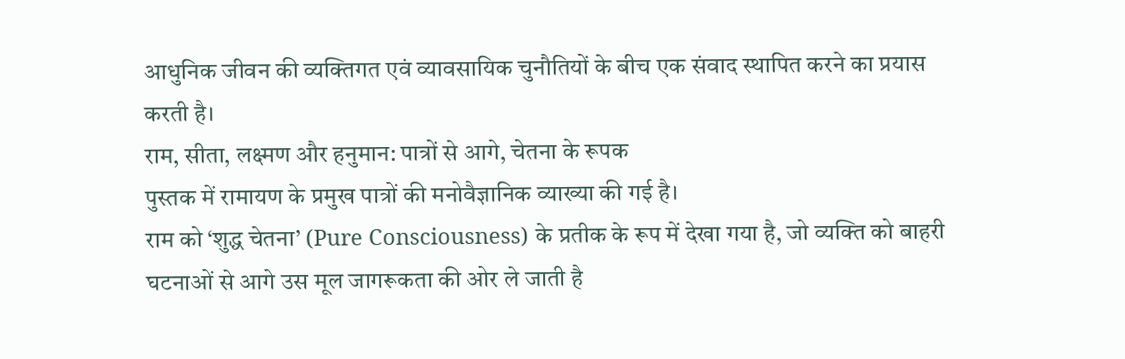आधुनिक जीवन की व्यक्तिगत एवं व्यावसायिक चुनौतियों के बीच एक संवाद स्थापित करने का प्रयास करती है।
राम, सीता, लक्ष्मण और हनुमान: पात्रों से आगे, चेतना के रूपक
पुस्तक में रामायण के प्रमुख पात्रों की मनोवैज्ञानिक व्याख्या की गई है।
राम को ‘शुद्ध चेतना’ (Pure Consciousness) के प्रतीक के रूप में देखा गया है, जो व्यक्ति को बाहरी घटनाओं से आगे उस मूल जागरूकता की ओर ले जाती है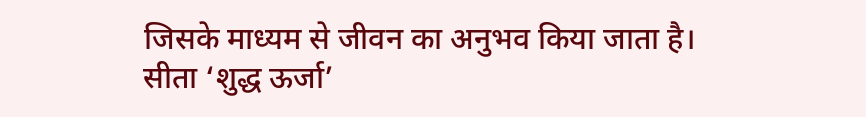जिसके माध्यम से जीवन का अनुभव किया जाता है।
सीता ‘शुद्ध ऊर्जा’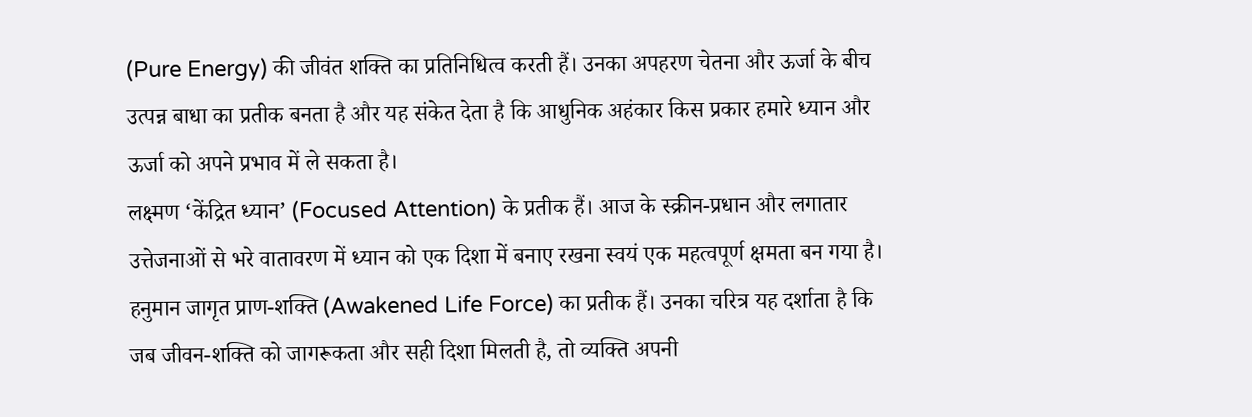(Pure Energy) की जीवंत शक्ति का प्रतिनिधित्व करती हैं। उनका अपहरण चेतना और ऊर्जा के बीच उत्पन्न बाधा का प्रतीक बनता है और यह संकेत देता है कि आधुनिक अहंकार किस प्रकार हमारे ध्यान और ऊर्जा को अपने प्रभाव में ले सकता है।
लक्ष्मण ‘केंद्रित ध्यान’ (Focused Attention) के प्रतीक हैं। आज के स्क्रीन-प्रधान और लगातार उत्तेजनाओं से भरे वातावरण में ध्यान को एक दिशा में बनाए रखना स्वयं एक महत्वपूर्ण क्षमता बन गया है।
हनुमान जागृत प्राण-शक्ति (Awakened Life Force) का प्रतीक हैं। उनका चरित्र यह दर्शाता है कि जब जीवन-शक्ति को जागरूकता और सही दिशा मिलती है, तो व्यक्ति अपनी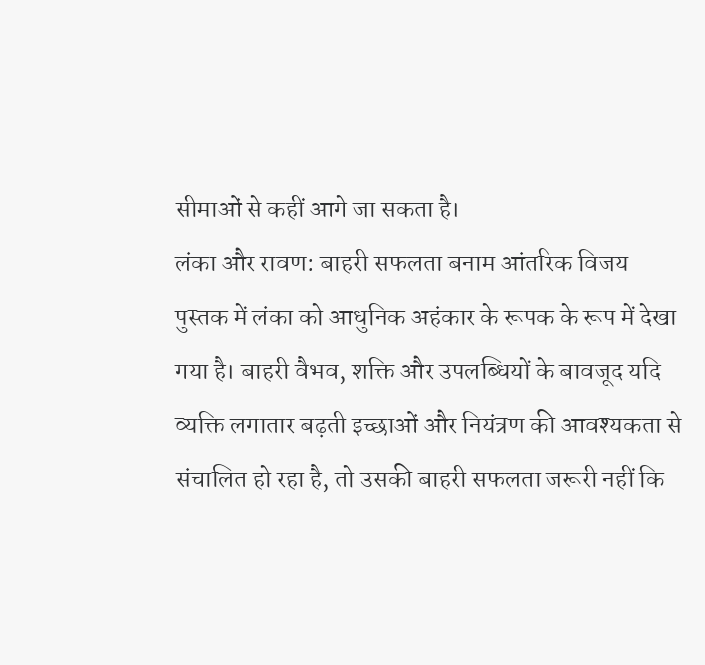सीमाओं से कहीं आगे जा सकता है।
लंका और रावण: बाहरी सफलता बनाम आंतरिक विजय
पुस्तक में लंका को आधुनिक अहंकार के रूपक के रूप में देखा गया है। बाहरी वैभव, शक्ति और उपलब्धियों के बावजूद यदि व्यक्ति लगातार बढ़ती इच्छाओं और नियंत्रण की आवश्यकता से संचालित हो रहा है, तो उसकी बाहरी सफलता जरूरी नहीं कि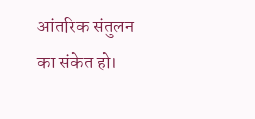आंतरिक संतुलन का संकेत हो।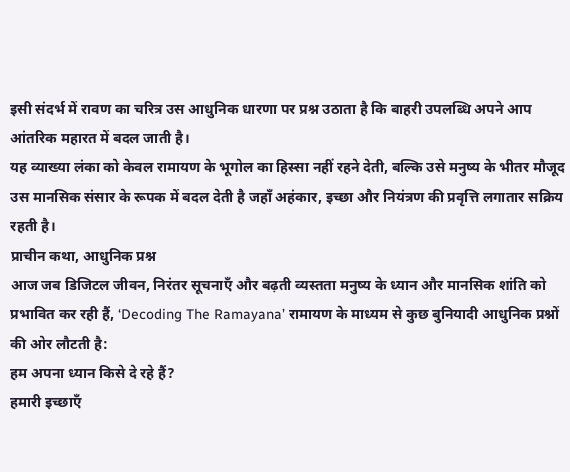इसी संदर्भ में रावण का चरित्र उस आधुनिक धारणा पर प्रश्न उठाता है कि बाहरी उपलब्धि अपने आप आंतरिक महारत में बदल जाती है।
यह व्याख्या लंका को केवल रामायण के भूगोल का हिस्सा नहीं रहने देती, बल्कि उसे मनुष्य के भीतर मौजूद उस मानसिक संसार के रूपक में बदल देती है जहाँ अहंकार, इच्छा और नियंत्रण की प्रवृत्ति लगातार सक्रिय रहती है।
प्राचीन कथा, आधुनिक प्रश्न
आज जब डिजिटल जीवन, निरंतर सूचनाएँ और बढ़ती व्यस्तता मनुष्य के ध्यान और मानसिक शांति को प्रभावित कर रही हैं, ‘Decoding The Ramayana’ रामायण के माध्यम से कुछ बुनियादी आधुनिक प्रश्नों की ओर लौटती है:
हम अपना ध्यान किसे दे रहे हैं?
हमारी इच्छाएँ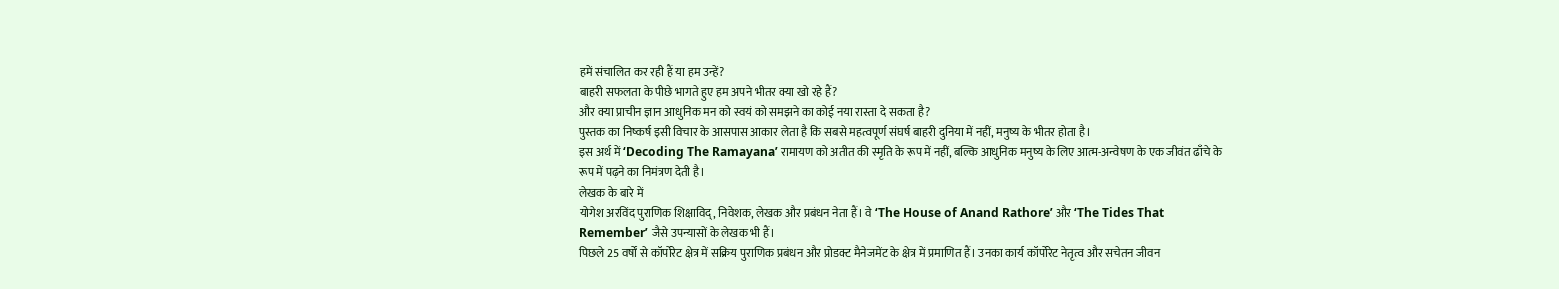हमें संचालित कर रही हैं या हम उन्हें?
बाहरी सफलता के पीछे भागते हुए हम अपने भीतर क्या खो रहे हैं?
और क्या प्राचीन ज्ञान आधुनिक मन को स्वयं को समझने का कोई नया रास्ता दे सकता है?
पुस्तक का निष्कर्ष इसी विचार के आसपास आकार लेता है कि सबसे महत्वपूर्ण संघर्ष बाहरी दुनिया में नहीं, मनुष्य के भीतर होता है।
इस अर्थ में ‘Decoding The Ramayana’ रामायण को अतीत की स्मृति के रूप में नहीं, बल्कि आधुनिक मनुष्य के लिए आत्म-अन्वेषण के एक जीवंत ढाँचे के रूप में पढ़ने का निमंत्रण देती है।
लेखक के बारे में
योगेश अरविंद पुराणिक शिक्षाविद्, निवेशक, लेखक और प्रबंधन नेता हैं। वे ‘The House of Anand Rathore’ और ‘The Tides That Remember’ जैसे उपन्यासों के लेखक भी हैं।
पिछले 25 वर्षों से कॉर्पोरेट क्षेत्र में सक्रिय पुराणिक प्रबंधन और प्रोडक्ट मैनेजमेंट के क्षेत्र में प्रमाणित हैं। उनका कार्य कॉर्पोरेट नेतृत्व और सचेतन जीवन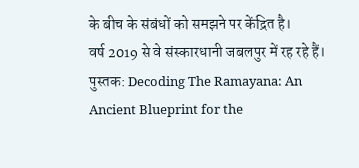के बीच के संबंधों को समझने पर केंद्रित है।
वर्ष 2019 से वे संस्कारधानी जबलपुर में रह रहे हैं।
पुस्तक: Decoding The Ramayana: An Ancient Blueprint for the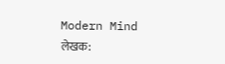Modern Mind
लेखक: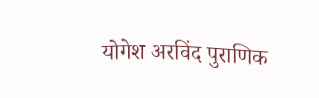योगेश अरविंद पुराणिक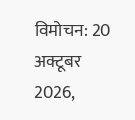विमोचन: 20 अक्टूबर 2026,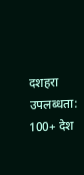दशहरा
उपलब्धता: 100+ देश